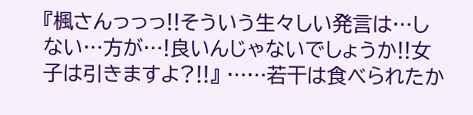『楓さんっっっ!!そういう生々しい発言は…しない…方が…!良いんじゃないでしょうか!!女子は引きますよ?!!』 ……若干は食べられたか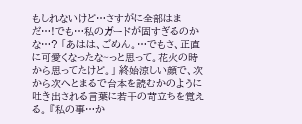もしれないけど…さすがに全部はまだ…!でも…私のガードが固すぎるのかな…? 「あはは、ごめん。…でもさ、正直に可愛くなったな~っと思って。花火の時から思ってたけど。」 終始涼しい顔で、次から次へとまるで台本を読むかのように吐き出される言葉に若干の苛立ちを覚える。 『私の事…か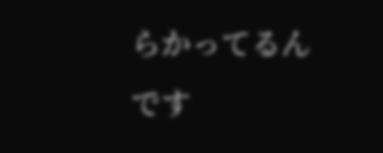らかってるんです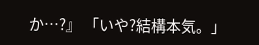か…?』 「いや?結構本気。」